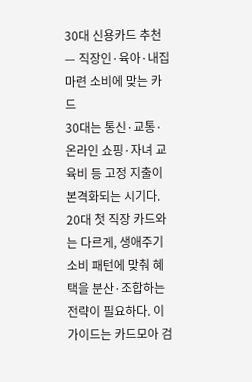30대 신용카드 추천 — 직장인·육아·내집마련 소비에 맞는 카드
30대는 통신·교통·온라인 쇼핑·자녀 교육비 등 고정 지출이 본격화되는 시기다. 20대 첫 직장 카드와는 다르게, 생애주기 소비 패턴에 맞춰 혜택을 분산·조합하는 전략이 필요하다. 이 가이드는 카드모아 검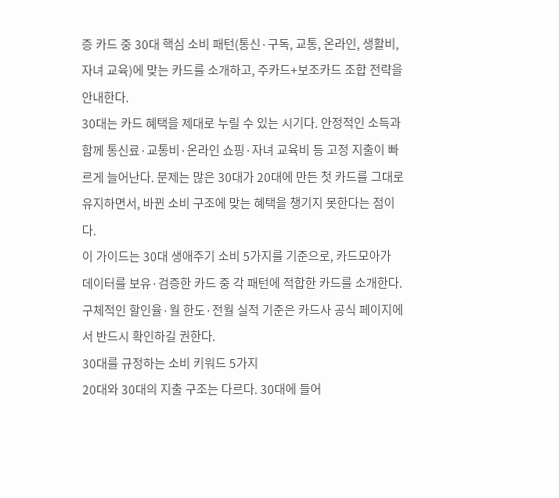증 카드 중 30대 핵심 소비 패턴(통신·구독, 교통, 온라인, 생활비, 자녀 교육)에 맞는 카드를 소개하고, 주카드+보조카드 조합 전략을 안내한다.
30대는 카드 혜택을 제대로 누릴 수 있는 시기다. 안정적인 소득과 함께 통신료·교통비·온라인 쇼핑·자녀 교육비 등 고정 지출이 빠르게 늘어난다. 문제는 많은 30대가 20대에 만든 첫 카드를 그대로 유지하면서, 바뀐 소비 구조에 맞는 혜택을 챙기지 못한다는 점이다.
이 가이드는 30대 생애주기 소비 5가지를 기준으로, 카드모아가 데이터를 보유·검증한 카드 중 각 패턴에 적합한 카드를 소개한다. 구체적인 할인율·월 한도·전월 실적 기준은 카드사 공식 페이지에서 반드시 확인하길 권한다.
30대를 규정하는 소비 키워드 5가지
20대와 30대의 지출 구조는 다르다. 30대에 들어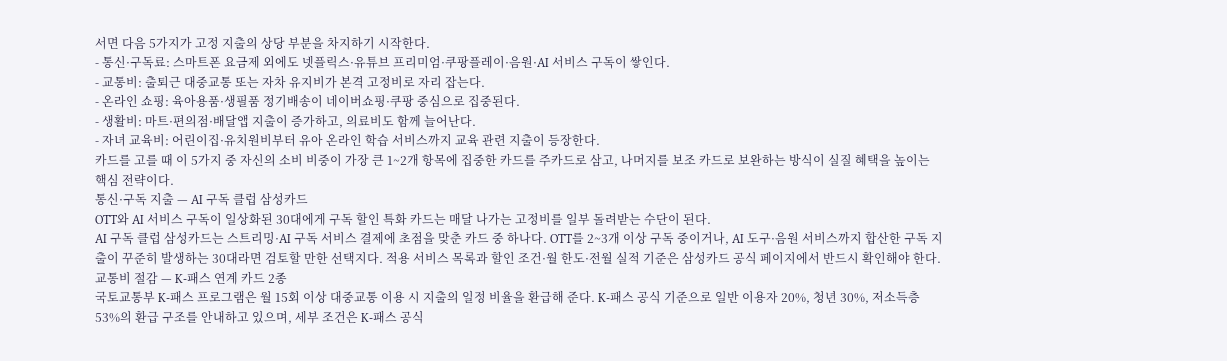서면 다음 5가지가 고정 지출의 상당 부분을 차지하기 시작한다.
- 통신·구독료: 스마트폰 요금제 외에도 넷플릭스·유튜브 프리미엄·쿠팡플레이·음원·AI 서비스 구독이 쌓인다.
- 교통비: 출퇴근 대중교통 또는 자차 유지비가 본격 고정비로 자리 잡는다.
- 온라인 쇼핑: 육아용품·생필품 정기배송이 네이버쇼핑·쿠팡 중심으로 집중된다.
- 생활비: 마트·편의점·배달앱 지출이 증가하고, 의료비도 함께 늘어난다.
- 자녀 교육비: 어린이집·유치원비부터 유아 온라인 학습 서비스까지 교육 관련 지출이 등장한다.
카드를 고를 때 이 5가지 중 자신의 소비 비중이 가장 큰 1~2개 항목에 집중한 카드를 주카드로 삼고, 나머지를 보조 카드로 보완하는 방식이 실질 혜택을 높이는 핵심 전략이다.
통신·구독 지출 — AI 구독 클럽 삼성카드
OTT와 AI 서비스 구독이 일상화된 30대에게 구독 할인 특화 카드는 매달 나가는 고정비를 일부 돌려받는 수단이 된다.
AI 구독 클럽 삼성카드는 스트리밍·AI 구독 서비스 결제에 초점을 맞춘 카드 중 하나다. OTT를 2~3개 이상 구독 중이거나, AI 도구·음원 서비스까지 합산한 구독 지출이 꾸준히 발생하는 30대라면 검토할 만한 선택지다. 적용 서비스 목록과 할인 조건·월 한도·전월 실적 기준은 삼성카드 공식 페이지에서 반드시 확인해야 한다.
교통비 절감 — K-패스 연계 카드 2종
국토교통부 K-패스 프로그램은 월 15회 이상 대중교통 이용 시 지출의 일정 비율을 환급해 준다. K-패스 공식 기준으로 일반 이용자 20%, 청년 30%, 저소득층 53%의 환급 구조를 안내하고 있으며, 세부 조건은 K-패스 공식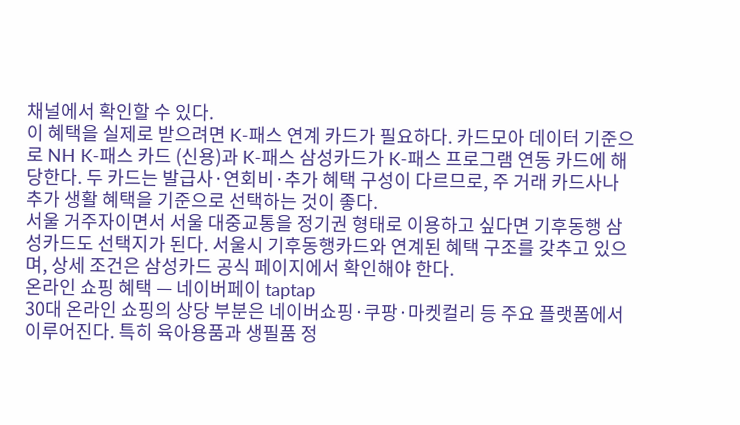채널에서 확인할 수 있다.
이 혜택을 실제로 받으려면 K-패스 연계 카드가 필요하다. 카드모아 데이터 기준으로 NH K-패스 카드 (신용)과 K-패스 삼성카드가 K-패스 프로그램 연동 카드에 해당한다. 두 카드는 발급사·연회비·추가 혜택 구성이 다르므로, 주 거래 카드사나 추가 생활 혜택을 기준으로 선택하는 것이 좋다.
서울 거주자이면서 서울 대중교통을 정기권 형태로 이용하고 싶다면 기후동행 삼성카드도 선택지가 된다. 서울시 기후동행카드와 연계된 혜택 구조를 갖추고 있으며, 상세 조건은 삼성카드 공식 페이지에서 확인해야 한다.
온라인 쇼핑 혜택 — 네이버페이 taptap
30대 온라인 쇼핑의 상당 부분은 네이버쇼핑·쿠팡·마켓컬리 등 주요 플랫폼에서 이루어진다. 특히 육아용품과 생필품 정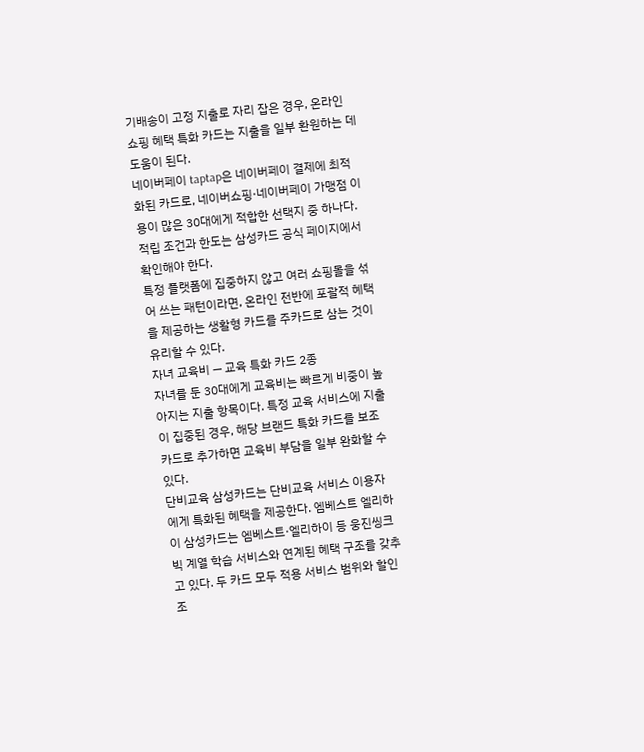기배송이 고정 지출로 자리 잡은 경우, 온라인 쇼핑 혜택 특화 카드는 지출을 일부 환원하는 데 도움이 된다.
네이버페이 taptap은 네이버페이 결제에 최적화된 카드로, 네이버쇼핑·네이버페이 가맹점 이용이 많은 30대에게 적합한 선택지 중 하나다. 적립 조건과 한도는 삼성카드 공식 페이지에서 확인해야 한다.
특정 플랫폼에 집중하지 않고 여러 쇼핑몰을 섞어 쓰는 패턴이라면, 온라인 전반에 포괄적 혜택을 제공하는 생활형 카드를 주카드로 삼는 것이 유리할 수 있다.
자녀 교육비 — 교육 특화 카드 2종
자녀를 둔 30대에게 교육비는 빠르게 비중이 높아지는 지출 항목이다. 특정 교육 서비스에 지출이 집중된 경우, 해당 브랜드 특화 카드를 보조카드로 추가하면 교육비 부담을 일부 완화할 수 있다.
단비교육 삼성카드는 단비교육 서비스 이용자에게 특화된 혜택을 제공한다. 엠베스트 엘리하이 삼성카드는 엠베스트·엘리하이 등 웅진씽크빅 계열 학습 서비스와 연계된 혜택 구조를 갖추고 있다. 두 카드 모두 적용 서비스 범위와 할인 조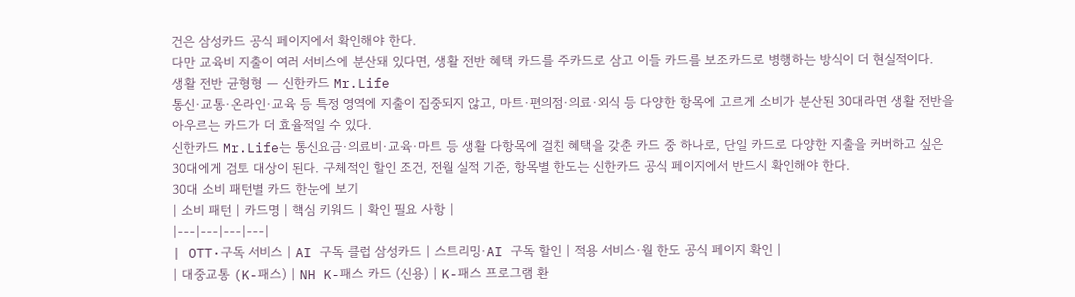건은 삼성카드 공식 페이지에서 확인해야 한다.
다만 교육비 지출이 여러 서비스에 분산돼 있다면, 생활 전반 혜택 카드를 주카드로 삼고 이들 카드를 보조카드로 병행하는 방식이 더 현실적이다.
생활 전반 균형형 — 신한카드 Mr.Life
통신·교통·온라인·교육 등 특정 영역에 지출이 집중되지 않고, 마트·편의점·의료·외식 등 다양한 항목에 고르게 소비가 분산된 30대라면 생활 전반을 아우르는 카드가 더 효율적일 수 있다.
신한카드 Mr.Life는 통신요금·의료비·교육·마트 등 생활 다항목에 걸친 혜택을 갖춘 카드 중 하나로, 단일 카드로 다양한 지출을 커버하고 싶은 30대에게 검토 대상이 된다. 구체적인 할인 조건, 전월 실적 기준, 항목별 한도는 신한카드 공식 페이지에서 반드시 확인해야 한다.
30대 소비 패턴별 카드 한눈에 보기
| 소비 패턴 | 카드명 | 핵심 키워드 | 확인 필요 사항 |
|---|---|---|---|
| OTT·구독 서비스 | AI 구독 클럽 삼성카드 | 스트리밍·AI 구독 할인 | 적용 서비스·월 한도 공식 페이지 확인 |
| 대중교통 (K-패스) | NH K-패스 카드 (신용) | K-패스 프로그램 환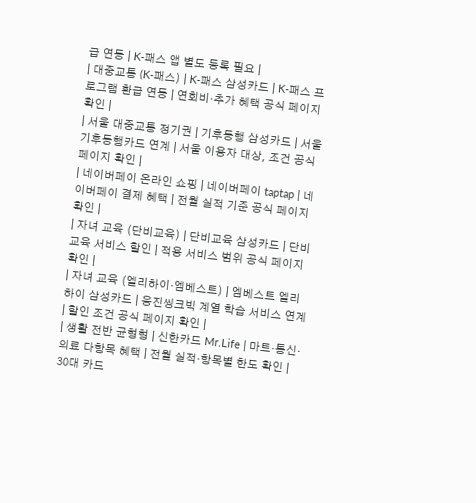급 연동 | K-패스 앱 별도 등록 필요 |
| 대중교통 (K-패스) | K-패스 삼성카드 | K-패스 프로그램 환급 연동 | 연회비·추가 혜택 공식 페이지 확인 |
| 서울 대중교통 정기권 | 기후동행 삼성카드 | 서울 기후동행카드 연계 | 서울 이용자 대상, 조건 공식 페이지 확인 |
| 네이버페이 온라인 쇼핑 | 네이버페이 taptap | 네이버페이 결제 혜택 | 전월 실적 기준 공식 페이지 확인 |
| 자녀 교육 (단비교육) | 단비교육 삼성카드 | 단비교육 서비스 할인 | 적용 서비스 범위 공식 페이지 확인 |
| 자녀 교육 (엘리하이·엠베스트) | 엠베스트 엘리하이 삼성카드 | 웅진씽크빅 계열 학습 서비스 연계 | 할인 조건 공식 페이지 확인 |
| 생활 전반 균형형 | 신한카드 Mr.Life | 마트·통신·의료 다항목 혜택 | 전월 실적·항목별 한도 확인 |
30대 카드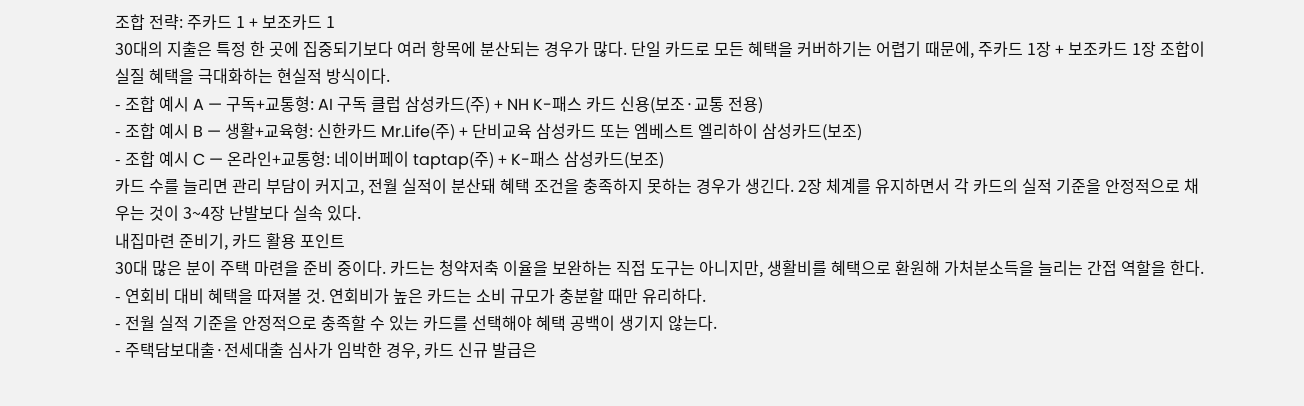조합 전략: 주카드 1 + 보조카드 1
30대의 지출은 특정 한 곳에 집중되기보다 여러 항목에 분산되는 경우가 많다. 단일 카드로 모든 혜택을 커버하기는 어렵기 때문에, 주카드 1장 + 보조카드 1장 조합이 실질 혜택을 극대화하는 현실적 방식이다.
- 조합 예시 A — 구독+교통형: AI 구독 클럽 삼성카드(주) + NH K-패스 카드 신용(보조·교통 전용)
- 조합 예시 B — 생활+교육형: 신한카드 Mr.Life(주) + 단비교육 삼성카드 또는 엠베스트 엘리하이 삼성카드(보조)
- 조합 예시 C — 온라인+교통형: 네이버페이 taptap(주) + K-패스 삼성카드(보조)
카드 수를 늘리면 관리 부담이 커지고, 전월 실적이 분산돼 혜택 조건을 충족하지 못하는 경우가 생긴다. 2장 체계를 유지하면서 각 카드의 실적 기준을 안정적으로 채우는 것이 3~4장 난발보다 실속 있다.
내집마련 준비기, 카드 활용 포인트
30대 많은 분이 주택 마련을 준비 중이다. 카드는 청약저축 이율을 보완하는 직접 도구는 아니지만, 생활비를 혜택으로 환원해 가처분소득을 늘리는 간접 역할을 한다.
- 연회비 대비 혜택을 따져볼 것. 연회비가 높은 카드는 소비 규모가 충분할 때만 유리하다.
- 전월 실적 기준을 안정적으로 충족할 수 있는 카드를 선택해야 혜택 공백이 생기지 않는다.
- 주택담보대출·전세대출 심사가 임박한 경우, 카드 신규 발급은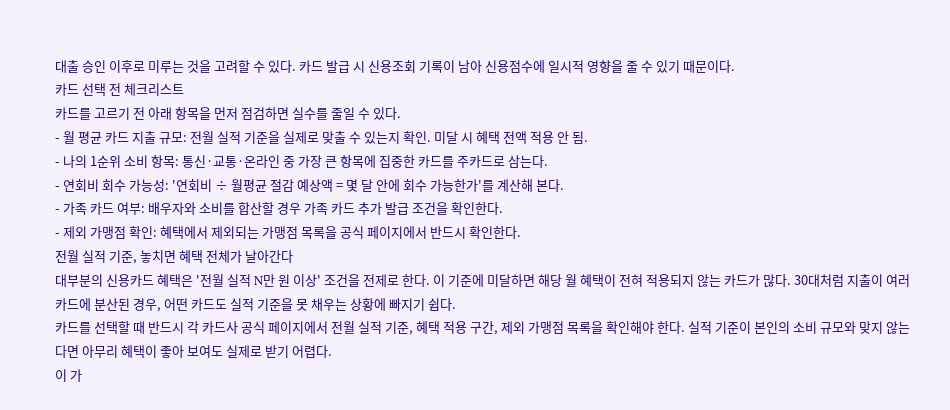대출 승인 이후로 미루는 것을 고려할 수 있다. 카드 발급 시 신용조회 기록이 남아 신용점수에 일시적 영향을 줄 수 있기 때문이다.
카드 선택 전 체크리스트
카드를 고르기 전 아래 항목을 먼저 점검하면 실수를 줄일 수 있다.
- 월 평균 카드 지출 규모: 전월 실적 기준을 실제로 맞출 수 있는지 확인. 미달 시 혜택 전액 적용 안 됨.
- 나의 1순위 소비 항목: 통신·교통·온라인 중 가장 큰 항목에 집중한 카드를 주카드로 삼는다.
- 연회비 회수 가능성: '연회비 ÷ 월평균 절감 예상액 = 몇 달 안에 회수 가능한가'를 계산해 본다.
- 가족 카드 여부: 배우자와 소비를 합산할 경우 가족 카드 추가 발급 조건을 확인한다.
- 제외 가맹점 확인: 혜택에서 제외되는 가맹점 목록을 공식 페이지에서 반드시 확인한다.
전월 실적 기준, 놓치면 혜택 전체가 날아간다
대부분의 신용카드 혜택은 '전월 실적 N만 원 이상' 조건을 전제로 한다. 이 기준에 미달하면 해당 월 혜택이 전혀 적용되지 않는 카드가 많다. 30대처럼 지출이 여러 카드에 분산된 경우, 어떤 카드도 실적 기준을 못 채우는 상황에 빠지기 쉽다.
카드를 선택할 때 반드시 각 카드사 공식 페이지에서 전월 실적 기준, 혜택 적용 구간, 제외 가맹점 목록을 확인해야 한다. 실적 기준이 본인의 소비 규모와 맞지 않는다면 아무리 혜택이 좋아 보여도 실제로 받기 어렵다.
이 가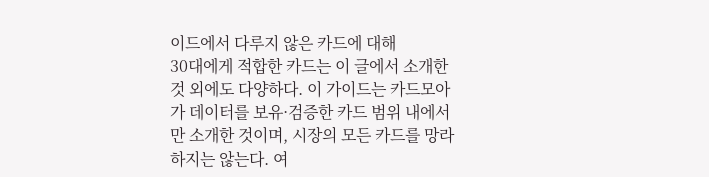이드에서 다루지 않은 카드에 대해
30대에게 적합한 카드는 이 글에서 소개한 것 외에도 다양하다. 이 가이드는 카드모아가 데이터를 보유·검증한 카드 범위 내에서만 소개한 것이며, 시장의 모든 카드를 망라하지는 않는다. 여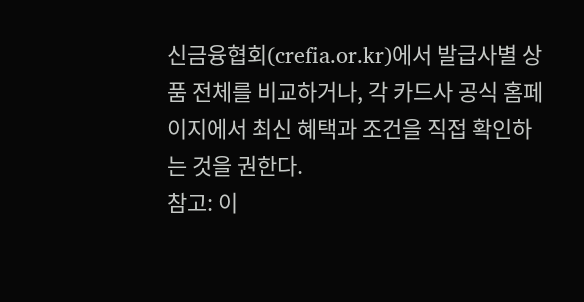신금융협회(crefia.or.kr)에서 발급사별 상품 전체를 비교하거나, 각 카드사 공식 홈페이지에서 최신 혜택과 조건을 직접 확인하는 것을 권한다.
참고: 이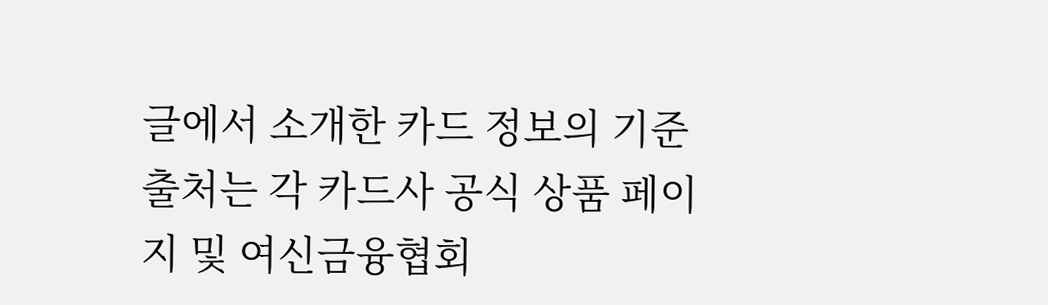글에서 소개한 카드 정보의 기준 출처는 각 카드사 공식 상품 페이지 및 여신금융협회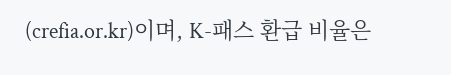(crefia.or.kr)이며, K-패스 환급 비율은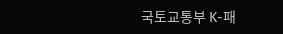국토교통부 K-패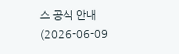스 공식 안내(2026-06-09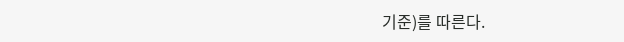기준)를 따른다.